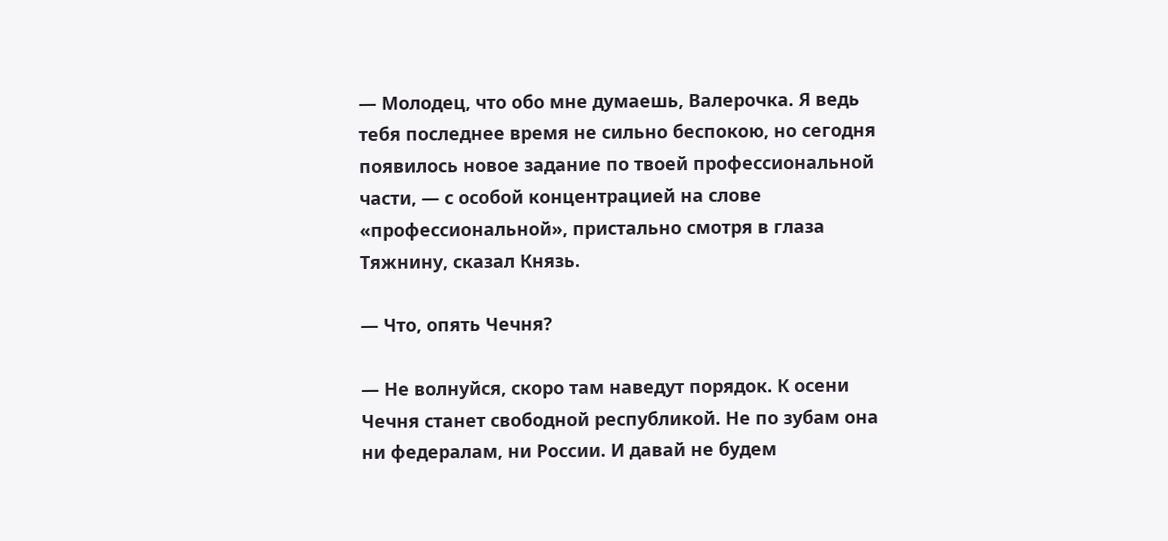— Молодец, что обо мне думаешь, Валерочка. Я ведь тебя последнее время не сильно беспокою, но сегодня появилось новое задание по твоей профессиональной части, — с особой концентрацией на слове «профессиональной», пристально смотря в глаза Тяжнину, сказал Князь.

— Что, опять Чечня?

— Не волнуйся, скоро там наведут порядок. К осени Чечня станет свободной республикой. Не по зубам она ни федералам, ни России. И давай не будем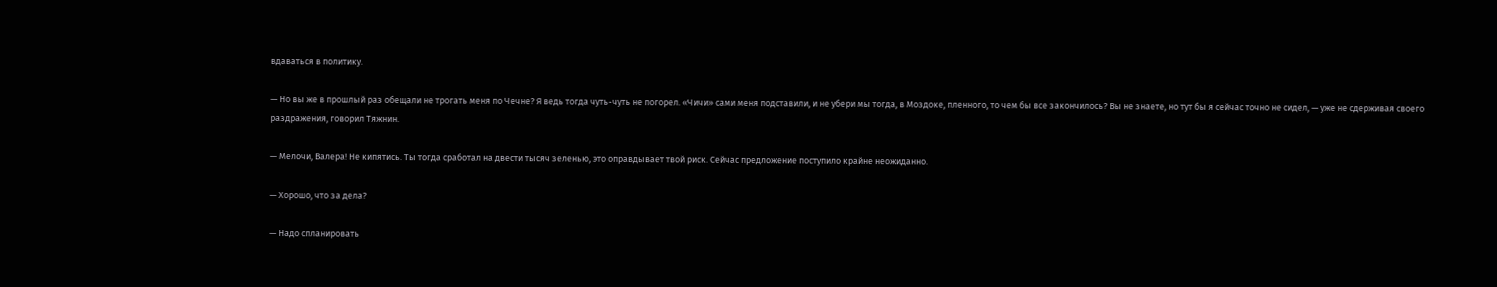вдаваться в политику.

— Но вы же в прошлый раз обещали не трогать меня по Чечне? Я ведь тогда чуть-чуть не погорел. «Чичи» сами меня подставили, и не убери мы тогда, в Моздоке, пленного, то чем бы все закончилось? Вы не знаете, но тут бы я сейчас точно не сидел, — уже не сдерживая своего раздражения, говорил Тяжнин.

— Мелочи, Валера! Не кипятись. Ты тогда сработал на двести тысяч зеленью, это оправдывает твой риск. Сейчас предложение поступило крайне неожиданно.

— Хорошо, что за дела?

— Надо спланировать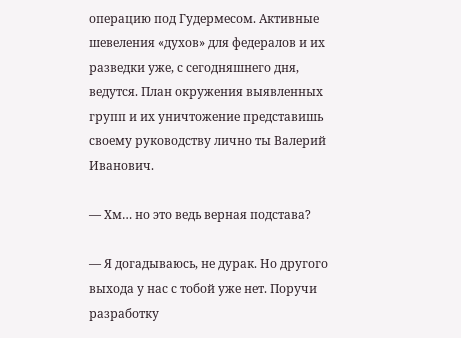операцию под Гудермесом. Активные шевеления «духов» для федералов и их разведки уже, с сегодняшнего дня, ведутся. План окружения выявленных групп и их уничтожение представишь своему руководству лично ты Валерий Иванович.

— Хм… но это ведь верная подстава?

— Я догадываюсь, не дурак. Но другого выхода у нас с тобой уже нет. Поручи разработку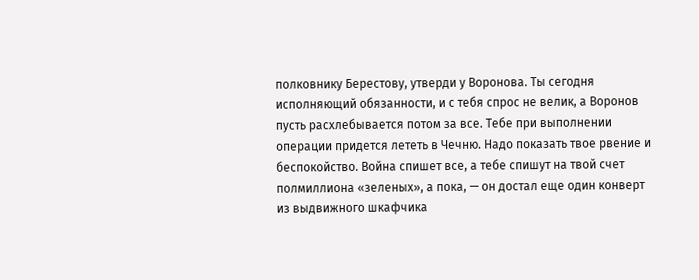полковнику Берестову, утверди у Воронова. Ты сегодня исполняющий обязанности, и с тебя спрос не велик, а Воронов пусть расхлебывается потом за все. Тебе при выполнении операции придется лететь в Чечню. Надо показать твое рвение и беспокойство. Война спишет все, а тебе спишут на твой счет полмиллиона «зеленых», а пока, — он достал еще один конверт из выдвижного шкафчика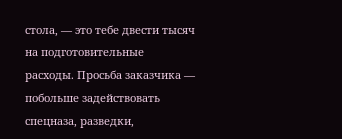стола, — это тебе двести тысяч на подготовительные расходы. Просьба заказчика — побольше задействовать спецназа, разведки,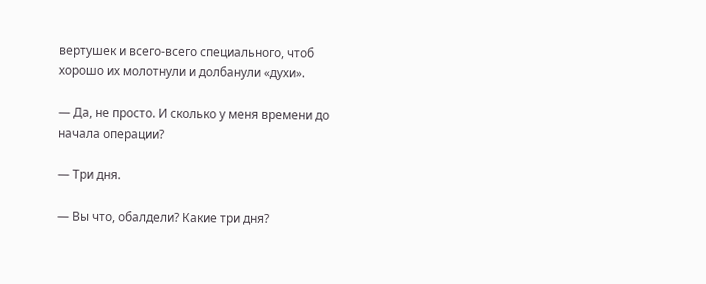вертушек и всего-всего специального, чтоб хорошо их молотнули и долбанули «духи».

— Да, не просто. И сколько у меня времени до начала операции?

— Три дня.

— Вы что, обалдели? Какие три дня?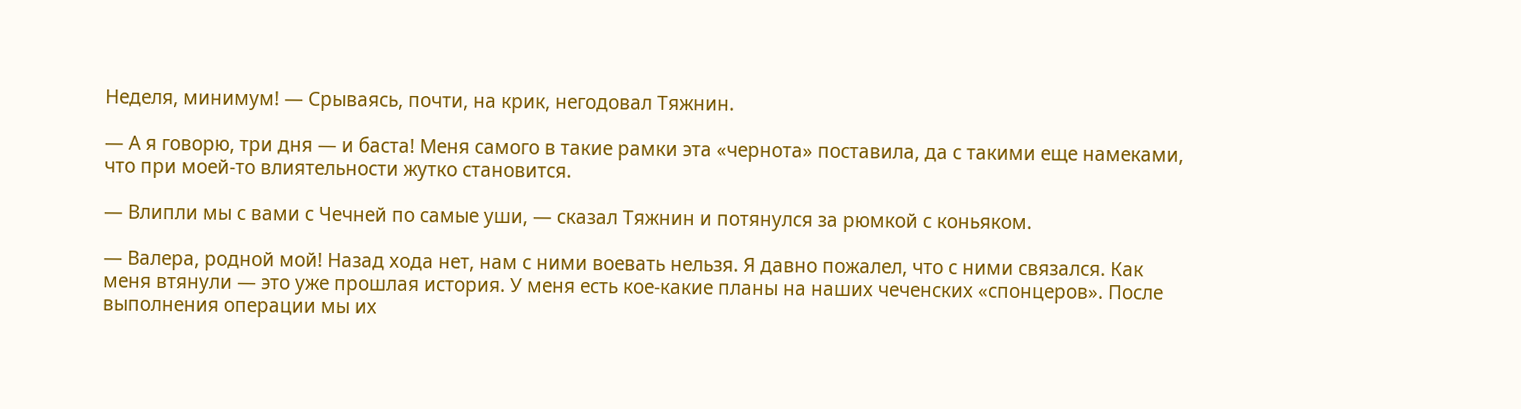Неделя, минимум! — Срываясь, почти, на крик, негодовал Тяжнин.

— А я говорю, три дня — и баста! Меня самого в такие рамки эта «чернота» поставила, да с такими еще намеками, что при моей-то влиятельности жутко становится.

— Влипли мы с вами с Чечней по самые уши, — сказал Тяжнин и потянулся за рюмкой с коньяком.

— Валера, родной мой! Назад хода нет, нам с ними воевать нельзя. Я давно пожалел, что с ними связался. Как меня втянули — это уже прошлая история. У меня есть кое-какие планы на наших чеченских «спонцеров». После выполнения операции мы их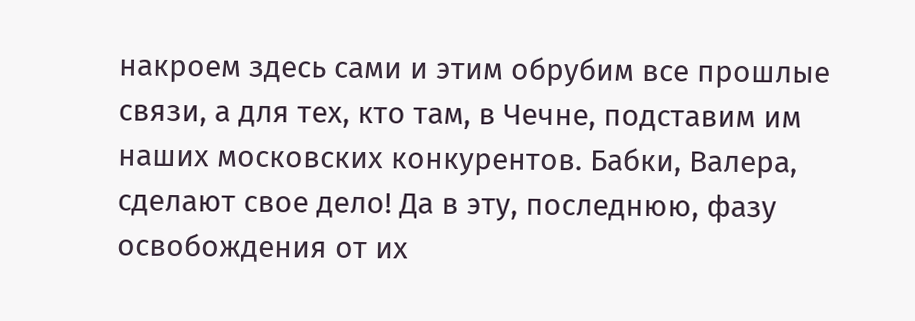накроем здесь сами и этим обрубим все прошлые связи, а для тех, кто там, в Чечне, подставим им наших московских конкурентов. Бабки, Валера, сделают свое дело! Да в эту, последнюю, фазу освобождения от их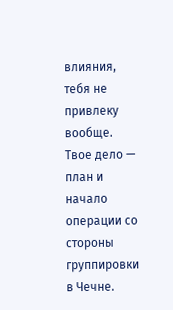влияния, тебя не привлеку вообще. Твое дело — план и начало операции со стороны группировки в Чечне.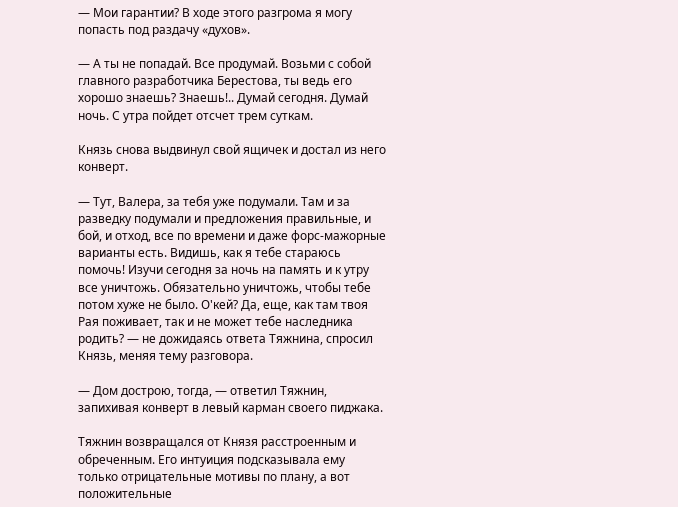— Мои гарантии? В ходе этого разгрома я могу попасть под раздачу «духов».

— А ты не попадай. Все продумай. Возьми с собой главного разработчика Берестова, ты ведь его хорошо знаешь? Знаешь!.. Думай сегодня. Думай ночь. С утра пойдет отсчет трем суткам.

Князь снова выдвинул свой ящичек и достал из него конверт.

— Тут, Валера, за тебя уже подумали. Там и за разведку подумали и предложения правильные, и бой, и отход, все по времени и даже форс-мажорные варианты есть. Видишь, как я тебе стараюсь помочь! Изучи сегодня за ночь на память и к утру все уничтожь. Обязательно уничтожь, чтобы тебе потом хуже не было. О'кей? Да, еще, как там твоя Рая поживает, так и не может тебе наследника родить? — не дожидаясь ответа Тяжнина, спросил Князь, меняя тему разговора.

— Дом дострою, тогда, — ответил Тяжнин, запихивая конверт в левый карман своего пиджака.

Тяжнин возвращался от Князя расстроенным и обреченным. Его интуиция подсказывала ему только отрицательные мотивы по плану, а вот положительные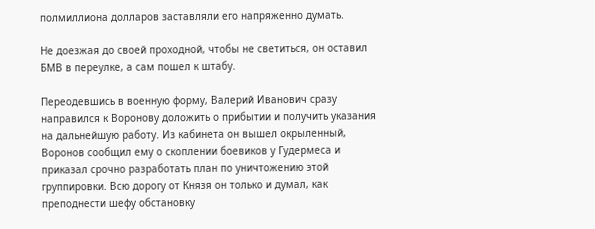полмиллиона долларов заставляли его напряженно думать.

Не доезжая до своей проходной, чтобы не светиться, он оставил БМВ в переулке, а сам пошел к штабу.

Переодевшись в военную форму, Валерий Иванович сразу направился к Воронову доложить о прибытии и получить указания на дальнейшую работу. Из кабинета он вышел окрыленный, Воронов сообщил ему о скоплении боевиков у Гудермеса и приказал срочно разработать план по уничтожению этой группировки. Всю дорогу от Князя он только и думал, как преподнести шефу обстановку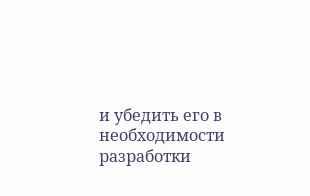и убедить его в необходимости разработки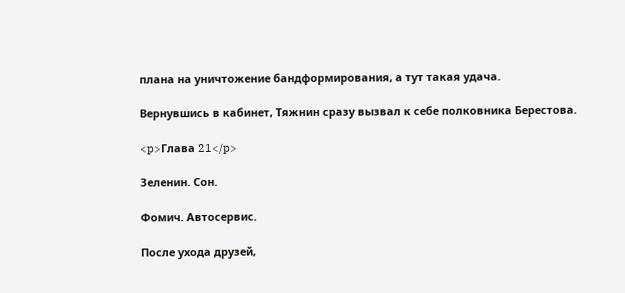плана на уничтожение бандформирования, а тут такая удача.

Вернувшись в кабинет, Тяжнин сразу вызвал к себе полковника Берестова.

<p>Глава 21</p>

Зеленин. Сон.

Фомич. Автосервис.

После ухода друзей,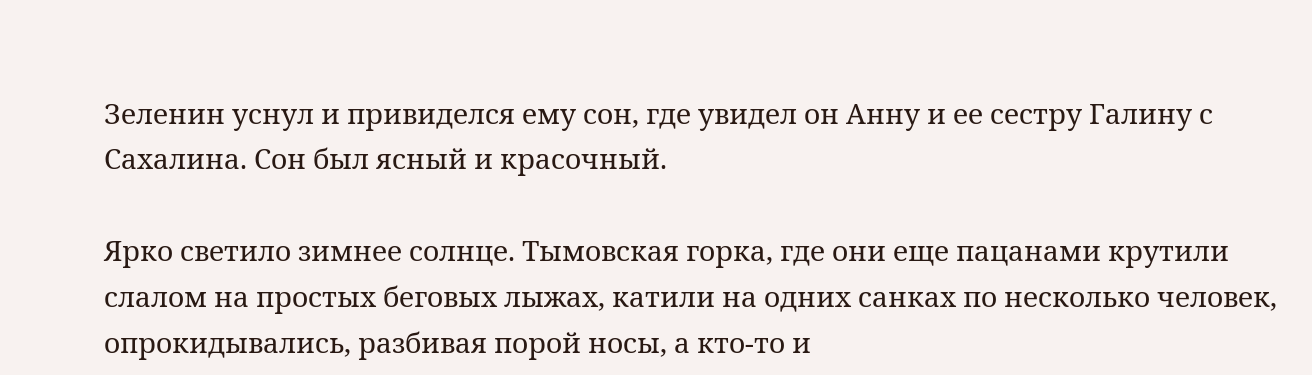Зеленин уснул и привиделся ему сон, где увидел он Анну и ее сестру Галину с Сахалина. Сон был ясный и красочный.

Ярко светило зимнее солнце. Тымовская горка, где они еще пацанами крутили слалом на простых беговых лыжах, катили на одних санках по несколько человек, опрокидывались, разбивая порой носы, а кто-то и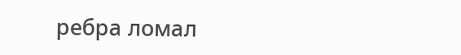ребра ломал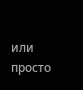или просто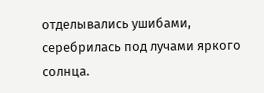отделывались ушибами, серебрилась под лучами яркого солнца.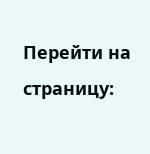Перейти на страницу: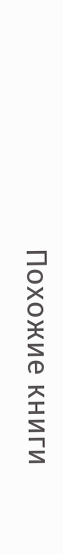Похожие книги